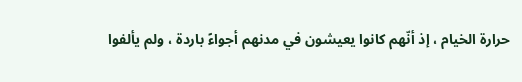حرارة الخيام ، إذ أنّهم كانوا يعيشون في مدنهم أجواءً باردة ، ولم يألفوا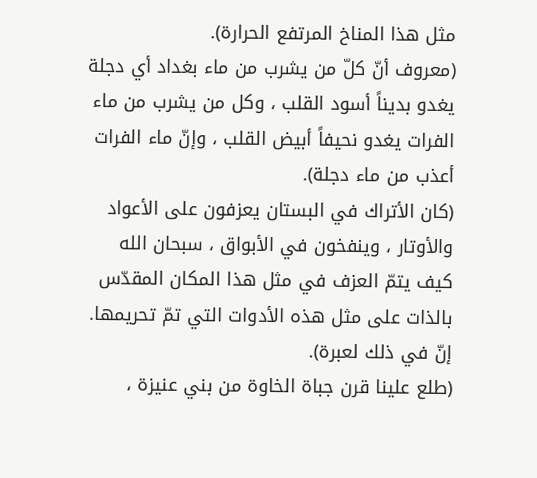مثل هذا المناخ المرتفع الحرارة).
(معروف أنّ كلّ من يشرب من ماء بغداد أي دجلة يغدو بديناً أسود القلب ، وكل من يشرب من ماء الفرات يغدو نحيفاً أبيض القلب ، وإنّ ماء الفرات أعذب من ماء دجلة).
(كان الأتراك في البستان يعزفون على الأعواد والأوتار ، وينفخون في الأبواق ، سبحان الله كيف يتمّ العزف في مثل هذا المكان المقدّس بالذات على مثل هذه الأدوات التي تمّ تحريمها. إنّ في ذلك لعبرة).
(طلع علينا قرن جباة الخاوة من بني عنيزة ،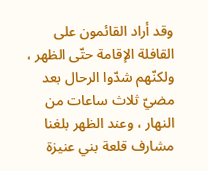وقد أراد القائمون على القافلة الإقامة حتّى الظهر ، ولكنّهم شدّوا الرحال بعد مضيّ ثلاث ساعات من النهار ، وعند الظهر بلغنا مشارف قلعة بني عنيزة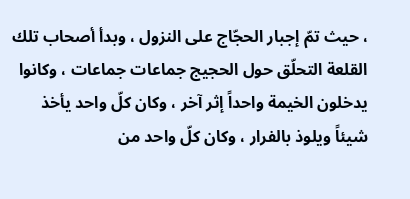، حيث تمّ إجبار الحجّاج على النزول ، وبدأ أصحاب تلك القلعة التحلّق حول الحجيج جماعات جماعات ، وكانوا يدخلون الخيمة واحداً إثر آخر ، وكان كلّ واحد يأخذ شيئاً ويلوذ بالفرار ، وكان كلّ واحد من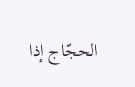الحجّاج إذا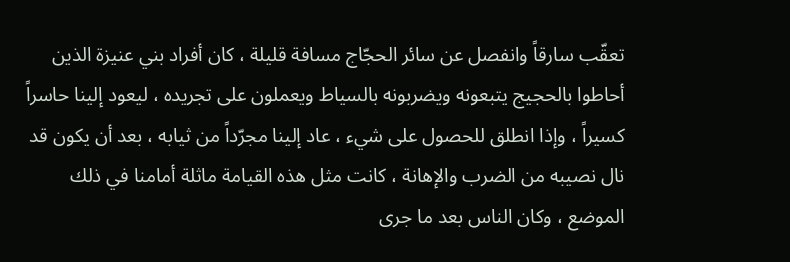تعقّب سارقاً وانفصل عن سائر الحجّاج مسافة قليلة ، كان أفراد بني عنيزة الذين أحاطوا بالحجيج يتبعونه ويضربونه بالسياط ويعملون على تجريده ، ليعود إلينا حاسراً كسيراً ، وإذا انطلق للحصول على شيء ، عاد إلينا مجرّداً من ثيابه ، بعد أن يكون قد نال نصيبه من الضرب والإهانة ، كانت مثل هذه القيامة ماثلة أمامنا في ذلك الموضع ، وكان الناس بعد ما جرى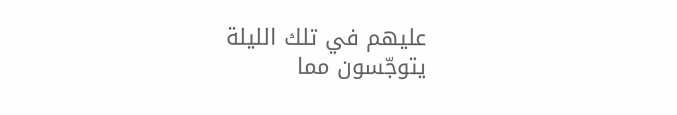عليهم في تلك الليلة يتوجّسون مما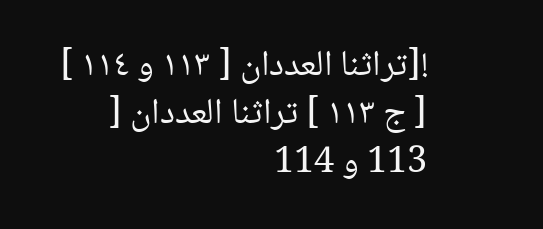![تراثنا العددان [ ١١٣ و ١١٤ ] [ ج ١١٣ ] تراثنا العددان [ 113 و 114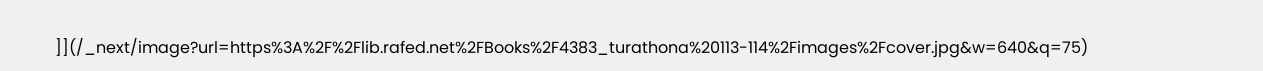]](/_next/image?url=https%3A%2F%2Flib.rafed.net%2FBooks%2F4383_turathona%20113-114%2Fimages%2Fcover.jpg&w=640&q=75)